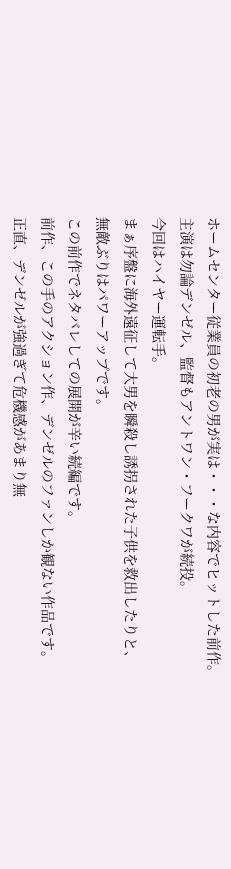ホームセンター従業員の初老の男が実は・・・な内容でヒットした前作。
主演は勿論デンゼル、監督もアントワン・フークワが続投。
今回はハイヤー運転手。
まぁ序盤に海外遠征して大男を瞬殺し誘拐された子供を救出したりと、
無敵ぶりはパワーアップです。
この前作でネタバレしての展開が辛い続編です。
前作、この手のアクション作、デンゼルのファンしか観ない作品です。
正直、デンゼルが強過ぎて危機感があまり無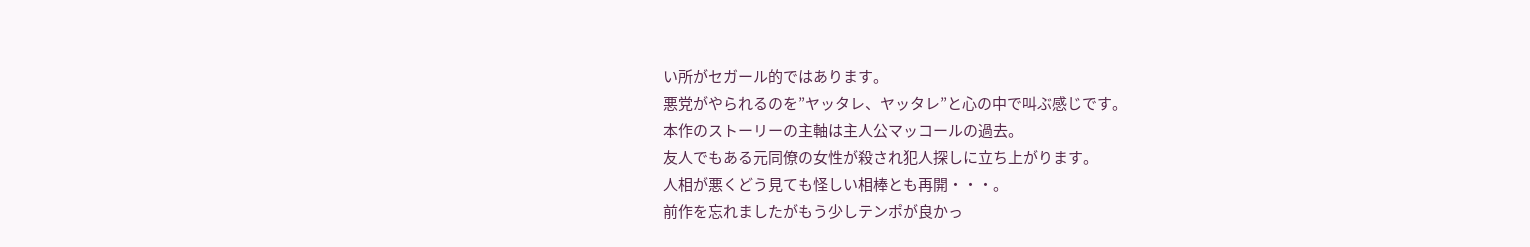い所がセガール的ではあります。
悪党がやられるのを”ヤッタレ、ヤッタレ”と心の中で叫ぶ感じです。
本作のストーリーの主軸は主人公マッコールの過去。
友人でもある元同僚の女性が殺され犯人探しに立ち上がります。
人相が悪くどう見ても怪しい相棒とも再開・・・。
前作を忘れましたがもう少しテンポが良かっ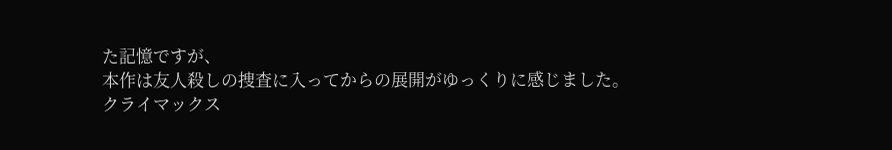た記憶ですが、
本作は友人殺しの捜査に入ってからの展開がゆっくりに感じました。
クライマックス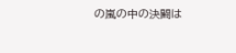の嵐の中の決闘は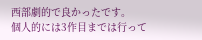西部劇的で良かったです。
個人的には3作目までは行って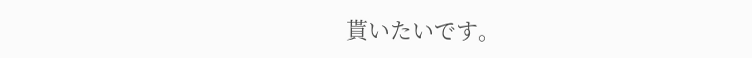貰いたいです。